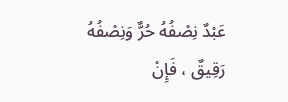عَبْدٌ نِصْفُهُ حُرٌّ وَنِصْفُهُ رَقِيقٌ ، فَإِنْ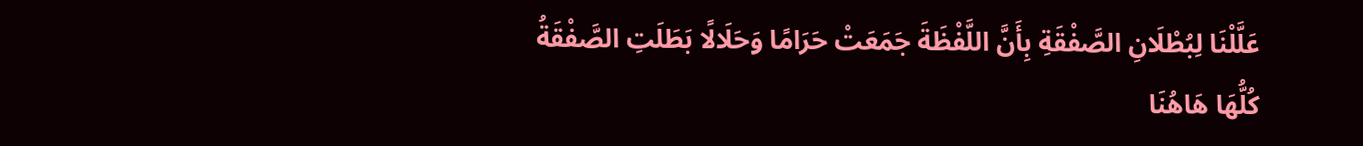عَلَّلْنَا لِبُطْلَانِ الصَّفْقَةِ بِأَنَّ اللَّفْظَةَ جَمَعَتْ حَرَامًا وَحَلَالًا بَطَلَتِ الصَّفْقَةُ كُلُّهَا هَاهُنَا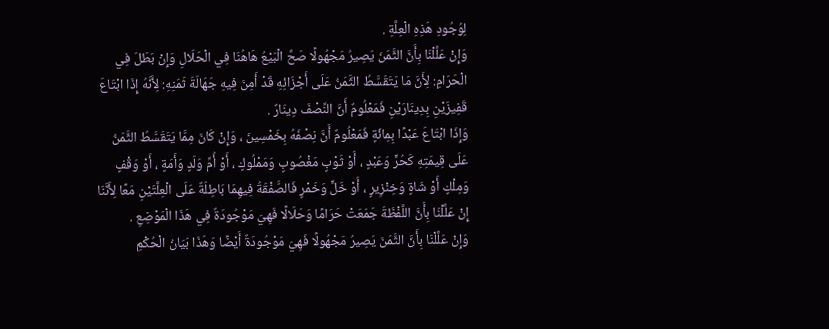لِوُجُودِ هَذِهِ الْعِلَّةِ .
وَإِنْ عَلَّلْنَا بِأَنَّ الثَّمَنَ يَصِيرُ مَجْهُولًا صَحَّ الْبَيْعُ هَاهُنَا فِي الْحَلَالِ وَإِنْ بَطَلَ فِي الْحَرَامِ: لِأَنَّ مَا يَتَقَسَّطُ الثَّمَنُ عَلَى أَجْزَائِهِ قَدْ أَمِنَ فِيهِ جَهَالَةَ ثَمَنِهِ: لِأَنَّهُ إِذَا ابْتَاعَ قَفِيزَيْنِ بِدِينَارَيْنِ فَمَعْلُومٌ أَنَّ النِّصْفَ دِينَارٌ .
وَإِذَا ابْتَاعَ عَبْدًا بِمِائَةٍ فَمَعْلُومٌ أَنَّ نِصْفَهُ بِخَمْسِينَ ، وَإِنْ كَانَ مِمَّا يَتَقَسَّطُ الثَّمَنُ عَلَى قِيمَتِهِ كَحُرٍّ وَعَبْدٍ ، أَوْ ثَوْبٍ مَغْصُوبٍ وَمَمْلُوكٍ ، أَوْ أُمِّ وَلَدٍ وَأَمَةٍ ، أَوْ وَقْفٍ وَمِلْكٍ أَوْ شَاةٍ وَخِنْزِيرٍ ، أَوْ خَلٍّ وَخَمْرٍ فَالصَّفْقَةُ فِيهِمَا بَاطِلَةٌ عَلَى الْعِلَّتَيْنِ مَعًا لِأَنَّنَا إِنْ عَلَّلْنَا بِأَنَّ اللَّفْظَةَ جَمَعَتْ حَرَامًا وَحَلَالًا فَهِيَ مَوْجُودَةٌ فِي هَذَا الْمَوْضِعِ .
وَإِنْ عَلَّلْنَا بِأَنَّ الثَّمَنَ يَصِيرُ مَجْهُولًا فَهِيَ مَوْجُودَةٌ أَيْضًا وَهَذَا بَيَانُ الْحُكْمِ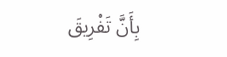بِأَنَّ تَفْرِيقَ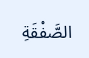الصَّفْقَةِ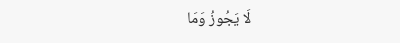لَا يَجُوزُ وَمَا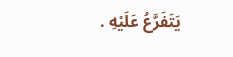يَتَفَرَّعُ عَلَيْهِ .